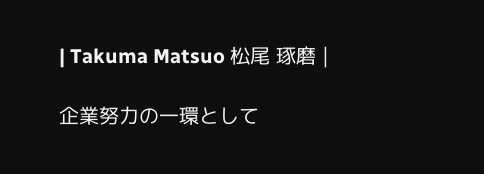| Takuma Matsuo 松尾 琢磨 |

企業努力の一環として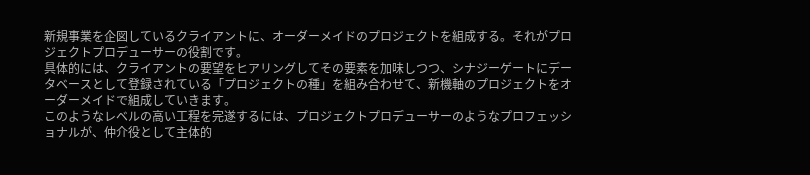新規事業を企図しているクライアントに、オーダーメイドのプロジェクトを組成する。それがプロジェクトプロデューサーの役割です。
具体的には、クライアントの要望をヒアリングしてその要素を加味しつつ、シナジーゲートにデータベースとして登録されている「プロジェクトの種」を組み合わせて、新機軸のプロジェクトをオーダーメイドで組成していきます。
このようなレベルの高い工程を完遂するには、プロジェクトプロデューサーのようなプロフェッショナルが、仲介役として主体的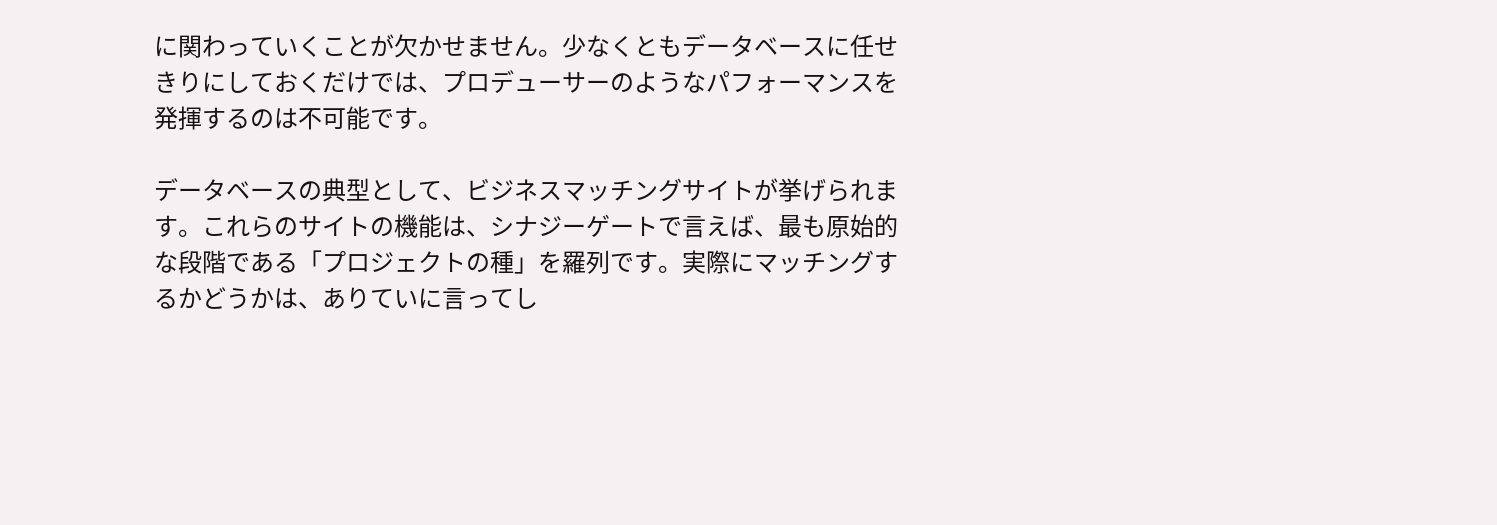に関わっていくことが欠かせません。少なくともデータベースに任せきりにしておくだけでは、プロデューサーのようなパフォーマンスを発揮するのは不可能です。

データベースの典型として、ビジネスマッチングサイトが挙げられます。これらのサイトの機能は、シナジーゲートで言えば、最も原始的な段階である「プロジェクトの種」を羅列です。実際にマッチングするかどうかは、ありていに言ってし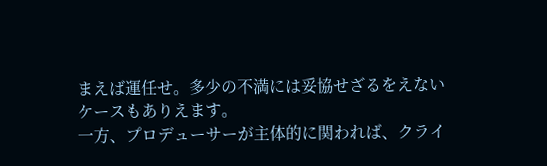まえば運任せ。多少の不満には妥協せざるをえないケースもありえます。
一方、プロデューサーが主体的に関われば、クライ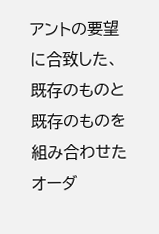アントの要望に合致した、既存のものと既存のものを組み合わせたオーダ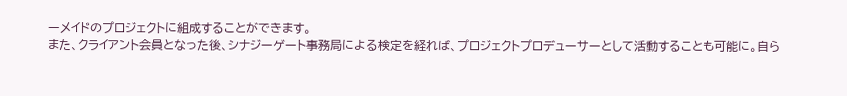ーメイドのプロジェクトに組成することができます。
また、クライアント会員となった後、シナジーゲート事務局による検定を経れば、プロジェクトプロデューサーとして活動することも可能に。自ら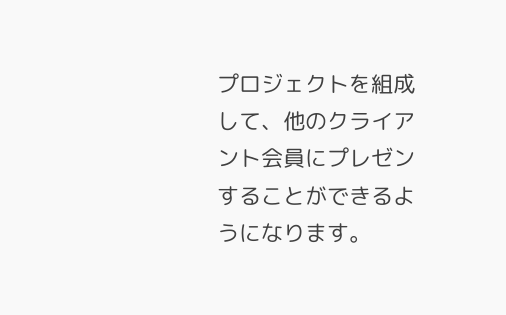プロジェクトを組成して、他のクライアント会員にプレゼンすることができるようになります。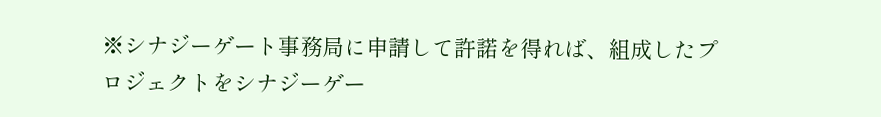※シナジーゲート事務局に申請して許諾を得れば、組成したプロジェクトをシナジーゲー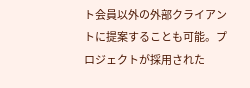ト会員以外の外部クライアントに提案することも可能。プロジェクトが採用された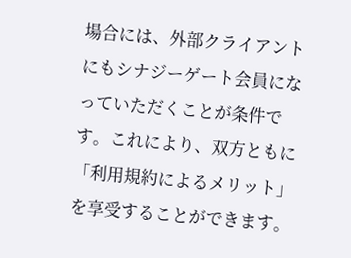場合には、外部クライアントにもシナジーゲート会員になっていただくことが条件です。これにより、双方ともに「利用規約によるメリット」を享受することができます。